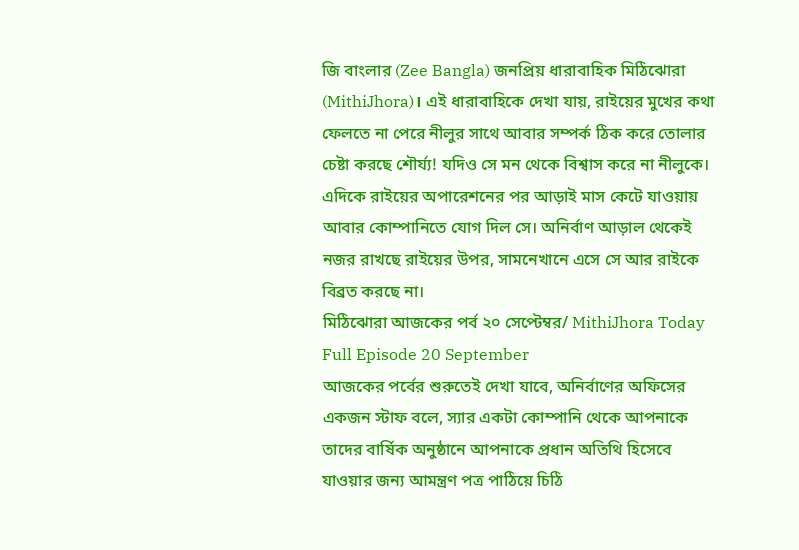জি বাংলার (Zee Bangla) জনপ্রিয় ধারাবাহিক মিঠিঝোরা (MithiJhora)। এই ধারাবাহিকে দেখা যায়, রাইয়ের মুখের কথা ফেলতে না পেরে নীলুর সাথে আবার সম্পর্ক ঠিক করে তোলার চেষ্টা করছে শৌর্য্য! যদিও সে মন থেকে বিশ্বাস করে না নীলুকে। এদিকে রাইয়ের অপারেশনের পর আড়াই মাস কেটে যাওয়ায় আবার কোম্পানিতে যোগ দিল সে। অনির্বাণ আড়াল থেকেই নজর রাখছে রাইয়ের উপর, সামনেখানে এসে সে আর রাইকে বিব্রত করছে না।
মিঠিঝোরা আজকের পর্ব ২০ সেপ্টেম্বর/ MithiJhora Today Full Episode 20 September
আজকের পর্বের শুরুতেই দেখা যাবে, অনির্বাণের অফিসের একজন স্টাফ বলে, স্যার একটা কোম্পানি থেকে আপনাকে তাদের বার্ষিক অনুষ্ঠানে আপনাকে প্রধান অতিথি হিসেবে যাওয়ার জন্য আমন্ত্রণ পত্র পাঠিয়ে চিঠি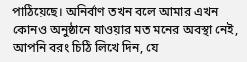পাঠিয়েছে। অনির্বাণ তখন বলে আমার এখন কোনও অনুষ্ঠানে যাওয়ার মত মনের অবস্থা নেই, আপনি বরং চিঠি লিখে দিন, যে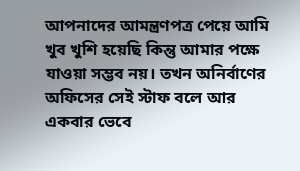আপনাদের আমন্ত্রণপত্র পেয়ে আমি খুব খুশি হয়েছি কিন্তু আমার পক্ষে যাওয়া সম্ভব নয়। তখন অনির্বাণের অফিসের সেই স্টাফ বলে আর একবার ভেবে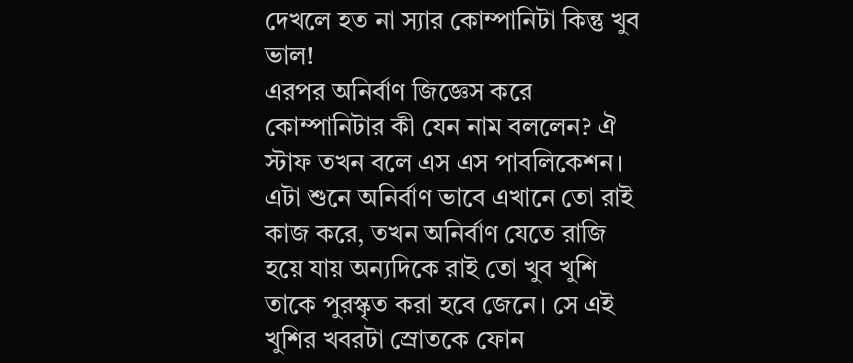দেখলে হত না স্যার কোম্পানিটা কিন্তু খুব ভাল!
এরপর অনির্বাণ জিজ্ঞেস করে কোম্পানিটার কী যেন নাম বললেন? ঐ স্টাফ তখন বলে এস এস পাবলিকেশন। এটা শুনে অনির্বাণ ভাবে এখানে তো রাই কাজ করে, তখন অনির্বাণ যেতে রাজি হয়ে যায় অন্যদিকে রাই তো খুব খুশি তাকে পুরস্কৃত করা হবে জেনে। সে এই খুশির খবরটা স্রোতকে ফোন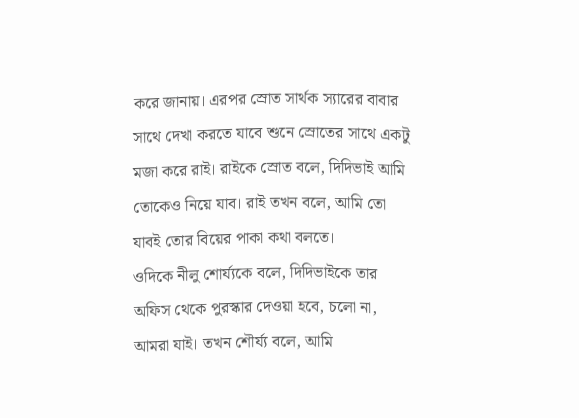করে জানায়। এরপর স্রোত সার্থক স্যারের বাবার সাথে দেখা করতে যাবে শুনে স্রোতের সাথে একটু মজা করে রাই। রাইকে স্রোত বলে, দিদিভাই আমি তোকেও নিয়ে যাব। রাই তখন বলে, আমি তো যাবই তোর বিয়ের পাকা কথা বলতে।
ওদিকে নীলু শোর্য্যকে বলে, দিদিভাইকে তার অফিস থেকে পুরস্কার দেওয়া হবে, চলো না, আমরা যাই। তখন শৌর্য্য বলে, আমি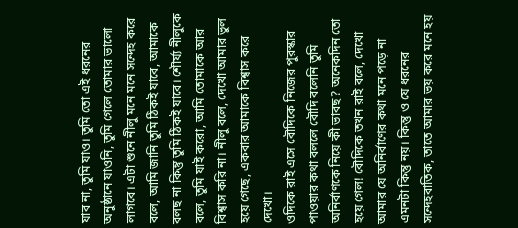যাব না, তুমি যাও। তুমি তো এই ধরনের অনুষ্ঠানে যাওনি, তুমি গেলে তোমার ভালো লাগবে। এটা শুনে নীলু মনে মনে সন্দেহ করে বলে, আমি জানি তুমি ঠিকই যাবে, আমাকে বলছ না কিন্তু তুমি ঠিকই যাবে। শৌর্য্য নীলুকে বলে, তুমি যাই করো, আমি তোমাকে আর বিশ্বাস করি না। নীলু বলে, দেখো আমার ভুল হয়ে গেছে, একবার আমাকে বিশ্বাস করে দেখো।
ওদিকে রাই এসে বৌদিকে নিজের পুরস্কার পাওয়ার কথা বললে বৌদি বলেনি তুমি অনির্বাণকে নিয়ে কী ভাবছ? অনেকদিন তো হয়ে গেল! বৌদিকে তখন রাই বলে, দেখো আমার যে অনির্বাণের কথা মনে পড়ে না এমনটা কিন্তু নয়। কিন্তু ও যে ধরনের সন্দেহবাতিক, তাতে আমার ভয় করে মনে হয়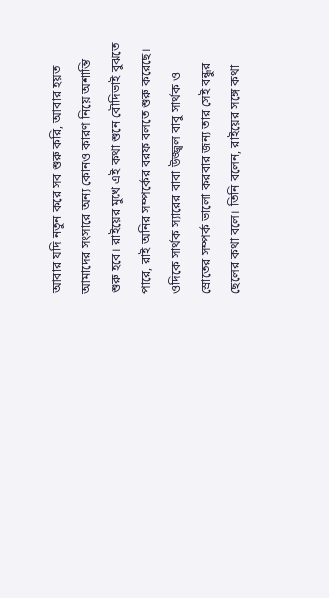আবার যদি নতুন করে সব শুরু করি, আবার হয়ত আমাদের সংসারে অন্য কোনও কারণ নিয়ে অশান্তি শুরু হবে। রাইয়ের মুখে এই কথা শুনে বৌদিভাই বুঝতে পারে, রাই অনির সম্পর্কের বরফ বলতে শুরু করেছে।
ওদিকে সার্থক স্যারের বাবা উজ্জ্বল বাবু সার্থক ও স্রোতের সম্পর্ক ভালো করবার জন্য তার সেই বন্ধুর ছেলের কথা বলে। তিনি বলেন, রাইয়ের সঙ্গে কথা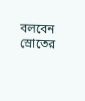বলবেন স্রোতের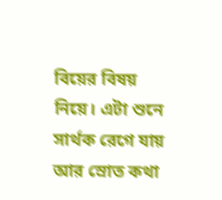বিয়ের বিষয় নিয়ে। এটা শুনে সার্থক রেগে যায় আর স্রোত কথা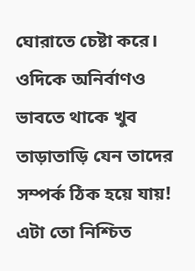ঘোরাতে চেষ্টা করে। ওদিকে অনির্বাণও ভাবতে থাকে খুব তাড়াতাড়ি যেন তাদের সম্পর্ক ঠিক হয়ে যায়! এটা তো নিশ্চিত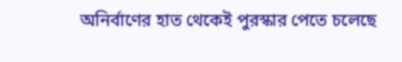অনির্বাণের হাত থেকেই পুরস্কার পেতে চলেছে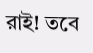রাই! তবে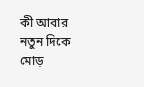কী আবার নতুন দিকে মোড়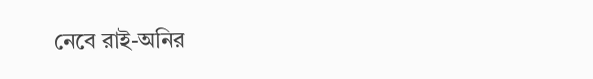নেবে রাই-অনির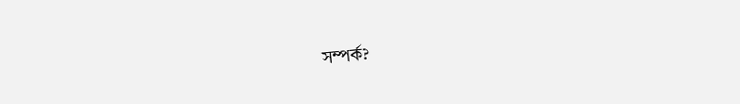সম্পর্ক?